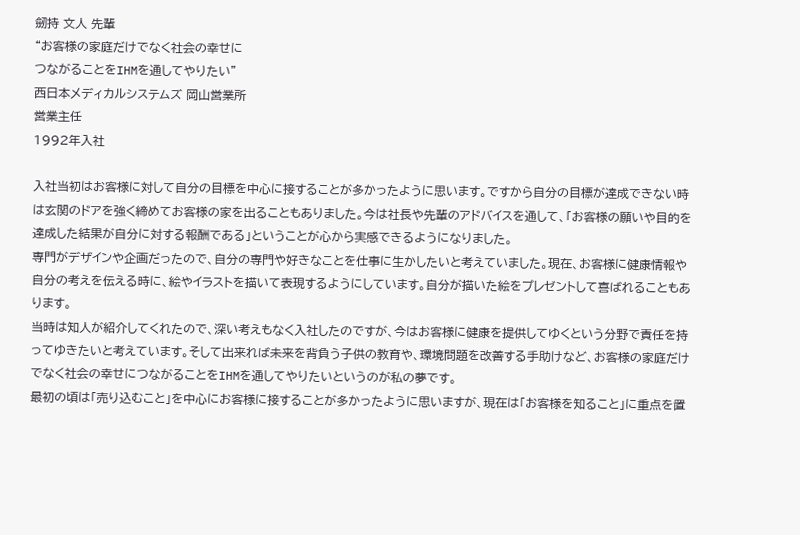劒持 文人 先輩
“お客様の家庭だけでなく社会の幸せに
つながることをIHMを通してやりたい”
西日本メディカルシステムズ 岡山営業所
営業主任
1992年入社

入社当初はお客様に対して自分の目標を中心に接することが多かったように思います。ですから自分の目標が達成できない時は玄関のドアを強く締めてお客様の家を出ることもありました。今は社長や先輩のアドバイスを通して、「お客様の願いや目的を達成した結果が自分に対する報酬である」ということが心から実感できるようになりました。
専門がデザインや企画だったので、自分の専門や好きなことを仕事に生かしたいと考えていました。現在、お客様に健康情報や自分の考えを伝える時に、絵やイラストを描いて表現するようにしています。自分が描いた絵をプレゼントして喜ばれることもあります。
当時は知人が紹介してくれたので、深い考えもなく入社したのですが、今はお客様に健康を提供してゆくという分野で責任を持ってゆきたいと考えています。そして出来れば未来を背負う子供の教育や、環境問題を改善する手助けなど、お客様の家庭だけでなく社会の幸せにつながることをIHMを通してやりたいというのが私の夢です。
最初の頃は「売り込むこと」を中心にお客様に接することが多かったように思いますが、現在は「お客様を知ること」に重点を置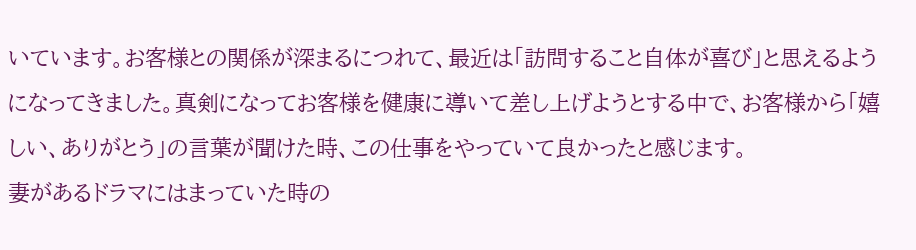いています。お客様との関係が深まるにつれて、最近は「訪問すること自体が喜び」と思えるようになってきました。真剣になってお客様を健康に導いて差し上げようとする中で、お客様から「嬉しい、ありがとう」の言葉が聞けた時、この仕事をやっていて良かったと感じます。
妻があるドラマにはまっていた時の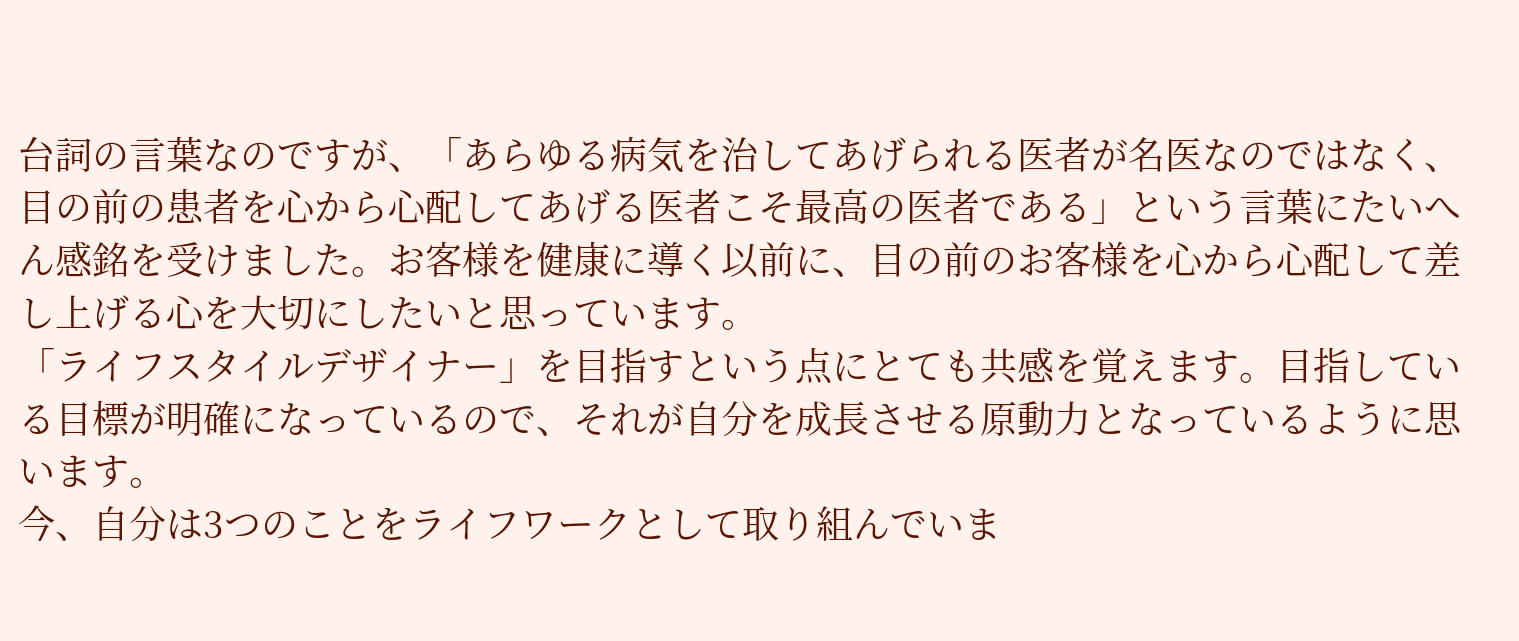台詞の言葉なのですが、「あらゆる病気を治してあげられる医者が名医なのではなく、目の前の患者を心から心配してあげる医者こそ最高の医者である」という言葉にたいへん感銘を受けました。お客様を健康に導く以前に、目の前のお客様を心から心配して差し上げる心を大切にしたいと思っています。
「ライフスタイルデザイナー」を目指すという点にとても共感を覚えます。目指している目標が明確になっているので、それが自分を成長させる原動力となっているように思います。
今、自分は3つのことをライフワークとして取り組んでいま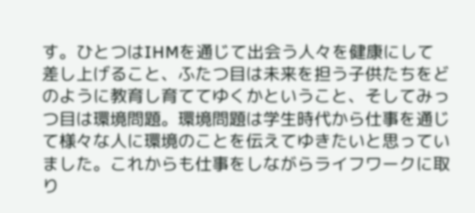す。ひとつはIHMを通じて出会う人々を健康にして差し上げること、ふたつ目は未来を担う子供たちをどのように教育し育ててゆくかということ、そしてみっつ目は環境問題。環境問題は学生時代から仕事を通じて様々な人に環境のことを伝えてゆきたいと思っていました。これからも仕事をしながらライフワークに取り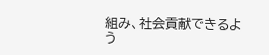組み、社会貢献できるよう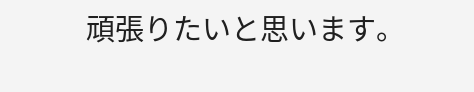頑張りたいと思います。